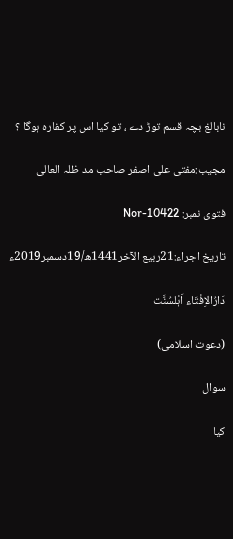نابالغ بچہ قسم توڑ دے ، تو کیا اس پر کفارہ ہوگا ؟

مجیب:مفتی علی اصفر صاحب مد ظلہ العالی

فتوی نمبر: Nor-10422

تاریخ اجراء:21ربیع الآخر1441ھ/19دسمبر2019ء

دَارُالاِفْتَاء اَہْلسُنَّت

(دعوت اسلامی)

سوال

کیا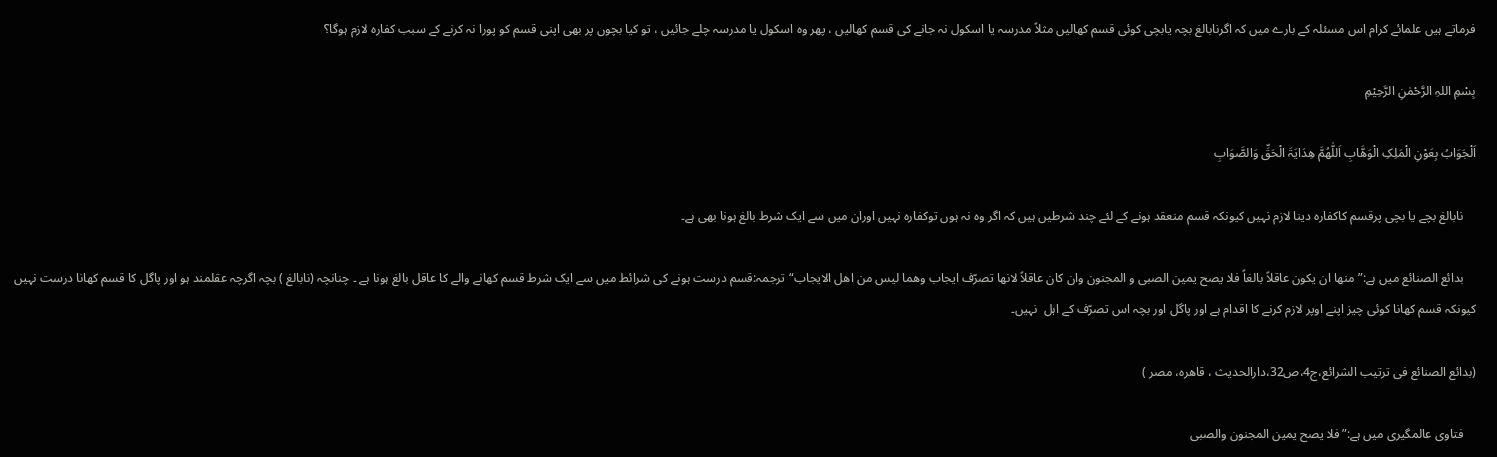فرماتے ہیں علمائے کرام اس مسئلہ کے بارے میں کہ اگرنابالغ بچہ یابچی کوئی قسم کھالیں مثلاً مدرسہ یا اسکول نہ جانے کی قسم کھالیں ، پھر وہ اسکول یا مدرسہ چلے جائیں ، تو کیا بچوں پر بھی اپنی قسم کو پورا نہ کرنے کے سبب کفارہ لازم ہوگا؟

بِسْمِ اللہِ الرَّحْمٰنِ الرَّحِیْمِ

اَلْجَوَابُ بِعَوْنِ الْمَلِکِ الْوَھَّابِ اَللّٰھُمَّ ھِدَایَۃَ الْحَقِّ وَالصَّوَابِ

    نابالغ بچے یا بچی پرقسم کاکفارہ دینا لازم نہیں کیونکہ قسم منعقد ہونے کے لئے چند شرطیں ہیں کہ اگر وہ نہ ہوں توکفارہ نہیں اوران میں سے ایک شرط بالغ ہونا بھی ہے۔

    بدائع الصنائع میں ہے:”منھا ان یکون عاقلاً بالغاً فلا یصح یمین الصبی و المجنون وان کان عاقلاً لانھا تصرّف ایجاب وھما لیس من اھل الایجاب“ترجمہ:قسم درست ہونے کی شرائط میں سے ایک شرط قسم کھانے والے کا عاقل بالغ ہونا ہے ۔ چنانچہ (نابالغ ) بچہ اگرچہ عقلمند ہو اور پاگل کا قسم کھانا درست نہیں کیونکہ قسم کھانا کوئی چیز اپنے اوپر لازم کرنے کا اقدام ہے اور پاگل اور بچہ اس تصرّف کے اہل  نہیں۔

(بدائع الصنائع فی ترتیب الشرائع،ج4،ص32،دارالحدیث ، قاھرہ، مصر )

    فتاوی عالمگیری میں ہے:”فلا یصح یمین المجنون والصبی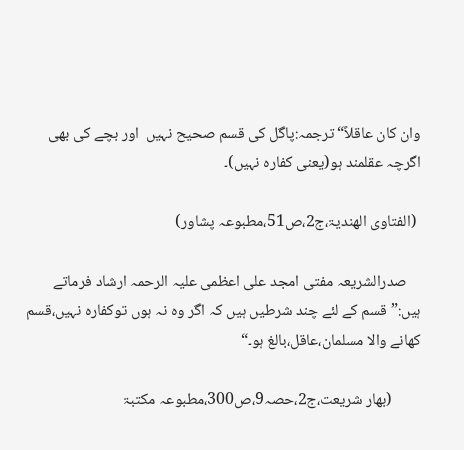وان کان عاقلاً“ترجمہ:پاگل کی قسم صحیح نہیں  اور بچے کی بھی اگرچہ عقلمند ہو(یعنی کفارہ نہیں)۔

 (الفتاوی الھندیۃ،ج2،ص51،مطبوعہ پشاور)

    صدرالشریعہ مفتی امجد علی اعظمی علیہ الرحمہ ارشاد فرماتے ہیں:”قسم کے لئے چند شرطیں ہیں کہ اگر وہ نہ ہوں توکفارہ نہیں،قسم کھانے والا مسلمان،عاقل،بالغ ہو۔“

        (بھار شریعت،ج2،حصہ9،ص300،مطبوعہ مکتبۃ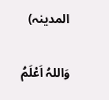المدینہ)

وَاللہُ اَعْلَمُ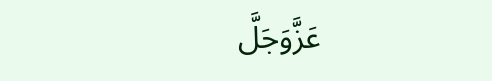عَزَّوَجَلَّ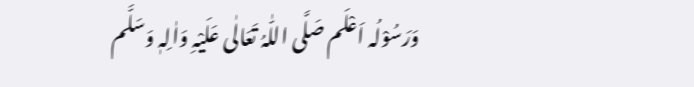وَرَسُوْلُہ اَعْلَم صَلَّی اللّٰہُ تَعَالٰی عَلَیْہِ وَاٰلِہٖ وَسَلَّم